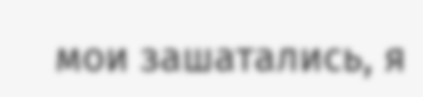мои зашатались, я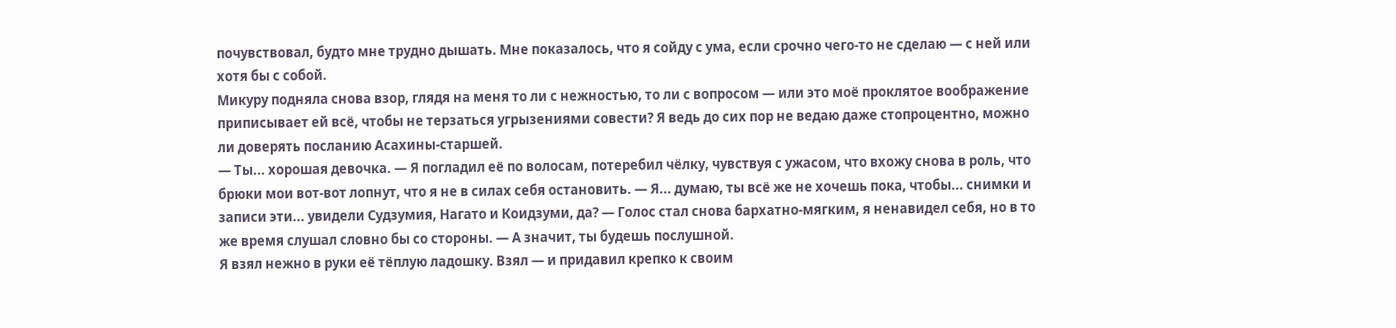почувствовал, будто мне трудно дышать. Мне показалось, что я сойду с ума, если срочно чего-то не сделаю — с ней или хотя бы с собой.
Микуру подняла снова взор, глядя на меня то ли с нежностью, то ли с вопросом — или это моё проклятое воображение приписывает ей всё, чтобы не терзаться угрызениями совести? Я ведь до сих пор не ведаю даже стопроцентно, можно ли доверять посланию Асахины-старшей.
— Ты... хорошая девочка. — Я погладил её по волосам, потеребил чёлку, чувствуя с ужасом, что вхожу снова в роль, что брюки мои вот-вот лопнут, что я не в силах себя остановить. — Я... думаю, ты всё же не хочешь пока, чтобы... снимки и записи эти... увидели Судзумия, Нагато и Коидзуми, да? — Голос стал снова бархатно-мягким, я ненавидел себя, но в то же время слушал словно бы со стороны. — А значит, ты будешь послушной.
Я взял нежно в руки её тёплую ладошку. Взял — и придавил крепко к своим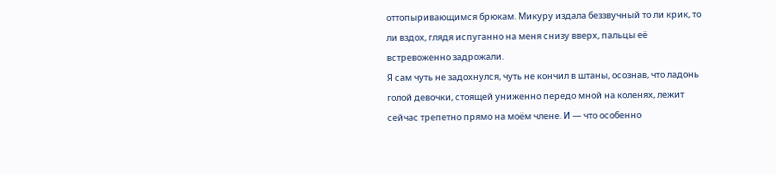оттопыривающимся брюкам. Микуру издала беззвучный то ли крик, то ли вздох, глядя испуганно на меня снизу вверх, пальцы её встревоженно задрожали.
Я сам чуть не задохнулся, чуть не кончил в штаны, осознав, что ладонь голой девочки, стоящей униженно передо мной на коленях, лежит сейчас трепетно прямо на моём члене. И — что особенно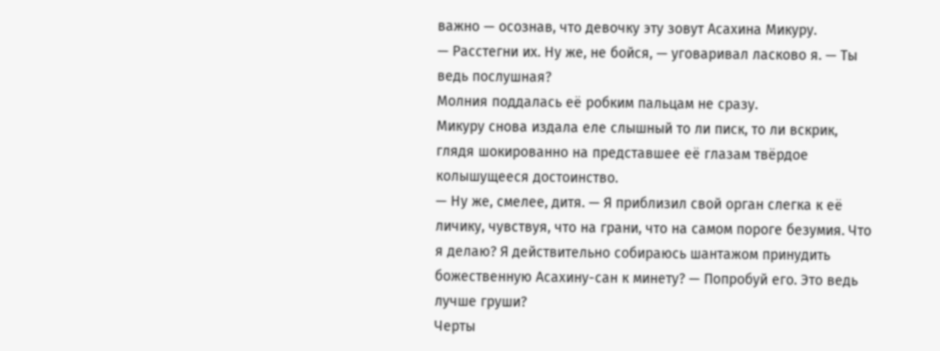важно — осознав, что девочку эту зовут Асахина Микуру.
— Расстегни их. Ну же, не бойся, — уговаривал ласково я. — Ты ведь послушная?
Молния поддалась её робким пальцам не сразу.
Микуру снова издала еле слышный то ли писк, то ли вскрик, глядя шокированно на представшее её глазам твёрдое колышущееся достоинство.
— Ну же, смелее, дитя. — Я приблизил свой орган слегка к её личику, чувствуя, что на грани, что на самом пороге безумия. Что я делаю? Я действительно собираюсь шантажом принудить божественную Асахину-сан к минету? — Попробуй его. Это ведь лучше груши?
Черты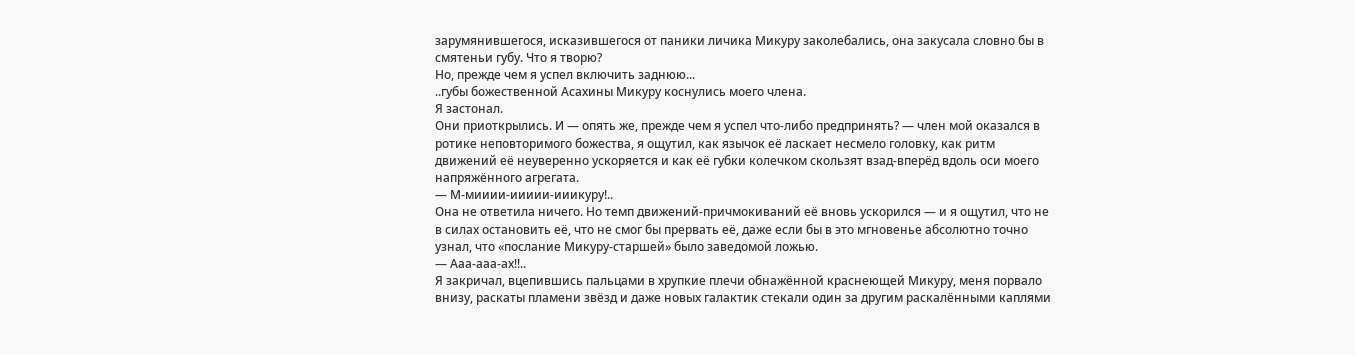зарумянившегося, исказившегося от паники личика Микуру заколебались, она закусала словно бы в смятеньи губу. Что я творю?
Но, прежде чем я успел включить заднюю...
..губы божественной Асахины Микуру коснулись моего члена.
Я застонал.
Они приоткрылись. И — опять же, прежде чем я успел что-либо предпринять? — член мой оказался в ротике неповторимого божества, я ощутил, как язычок её ласкает несмело головку, как ритм движений её неуверенно ускоряется и как её губки колечком скользят взад-вперёд вдоль оси моего напряжённого агрегата.
— М-мииии-иииии-ииикуру!..
Она не ответила ничего. Но темп движений-причмокиваний её вновь ускорился — и я ощутил, что не в силах остановить её, что не смог бы прервать её, даже если бы в это мгновенье абсолютно точно узнал, что «послание Микуру-старшей» было заведомой ложью.
— Ааа-ааа-ах!!..
Я закричал, вцепившись пальцами в хрупкие плечи обнажённой краснеющей Микуру, меня порвало внизу, раскаты пламени звёзд и даже новых галактик стекали один за другим раскалёнными каплями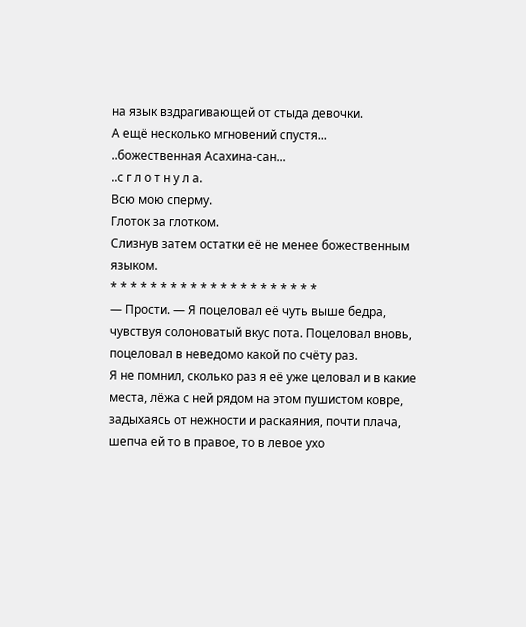на язык вздрагивающей от стыда девочки.
А ещё несколько мгновений спустя...
..божественная Асахина-сан...
..с г л о т н у л а.
Всю мою сперму.
Глоток за глотком.
Слизнув затем остатки её не менее божественным языком.
* * * * * * * * * * * * * * * * * * * * *
— Прости. — Я поцеловал её чуть выше бедра, чувствуя солоноватый вкус пота. Поцеловал вновь, поцеловал в неведомо какой по счёту раз.
Я не помнил, сколько раз я её уже целовал и в какие места, лёжа с ней рядом на этом пушистом ковре, задыхаясь от нежности и раскаяния, почти плача, шепча ей то в правое, то в левое ухо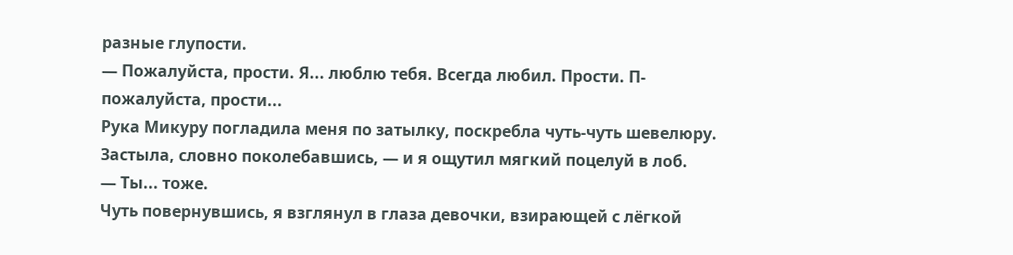разные глупости.
— Пожалуйста, прости. Я... люблю тебя. Всегда любил. Прости. П-пожалуйста, прости...
Рука Микуру погладила меня по затылку, поскребла чуть-чуть шевелюру. Застыла, словно поколебавшись, — и я ощутил мягкий поцелуй в лоб.
— Ты... тоже.
Чуть повернувшись, я взглянул в глаза девочки, взирающей с лёгкой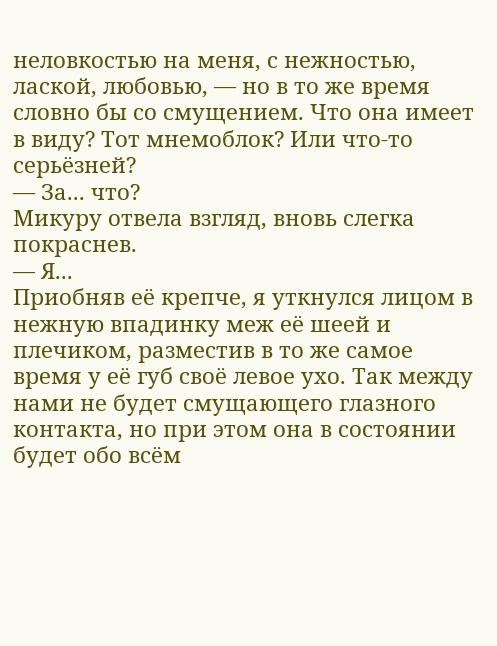неловкостью на меня, с нежностью, лаской, любовью, — но в то же время словно бы со смущением. Что она имеет в виду? Тот мнемоблок? Или что-то серьёзней?
— За... что?
Микуру отвела взгляд, вновь слегка покраснев.
— Я...
Приобняв её крепче, я уткнулся лицом в нежную впадинку меж её шеей и плечиком, разместив в то же самое время у её губ своё левое ухо. Так между нами не будет смущающего глазного контакта, но при этом она в состоянии будет обо всём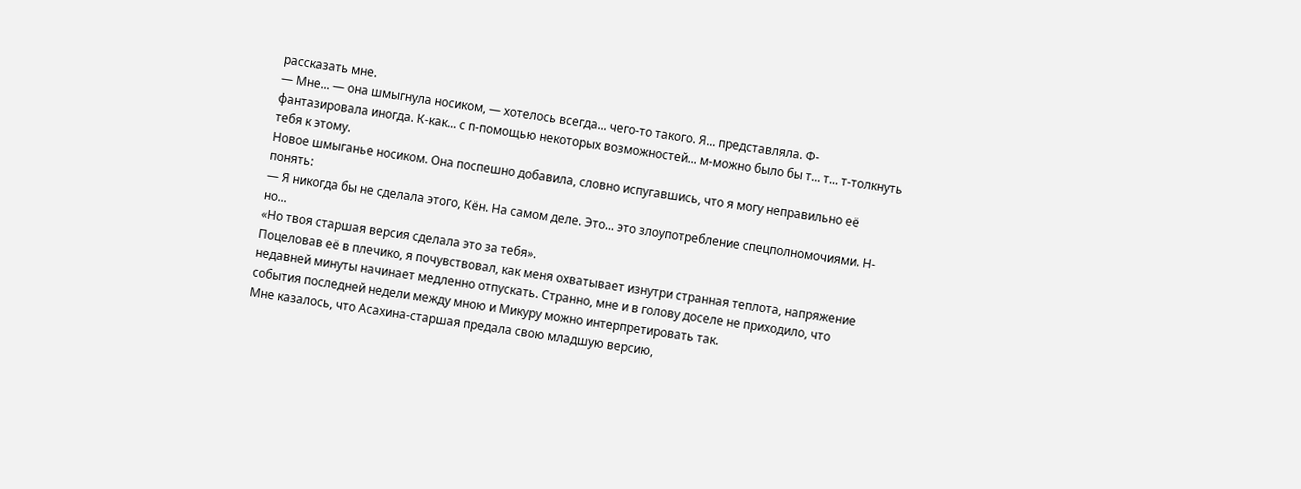рассказать мне.
— Мне... — она шмыгнула носиком, — хотелось всегда... чего-то такого. Я... представляла. Ф-фантазировала иногда. К-как... с п-помощью некоторых возможностей... м-можно было бы т... т... т-толкнуть тебя к этому.
Новое шмыганье носиком. Она поспешно добавила, словно испугавшись, что я могу неправильно её понять:
— Я никогда бы не сделала этого, Кён. На самом деле. Это... это злоупотребление спецполномочиями. Н-но...
«Но твоя старшая версия сделала это за тебя».
Поцеловав её в плечико, я почувствовал, как меня охватывает изнутри странная теплота, напряжение недавней минуты начинает медленно отпускать. Странно, мне и в голову доселе не приходило, что события последней недели между мною и Микуру можно интерпретировать так.
Мне казалось, что Асахина-старшая предала свою младшую версию,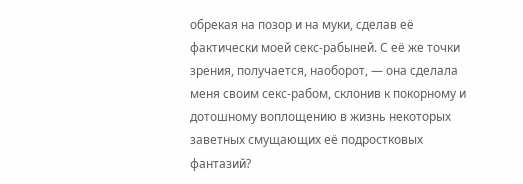обрекая на позор и на муки, сделав её фактически моей секс-рабыней. С её же точки зрения, получается, наоборот, — она сделала меня своим секс-рабом, склонив к покорному и дотошному воплощению в жизнь некоторых заветных смущающих её подростковых фантазий?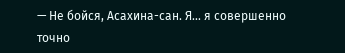— Не бойся, Асахина-сан. Я... я совершенно точно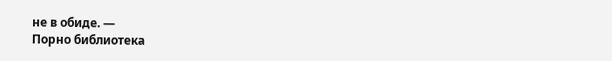не в обиде. —
Порно библиотека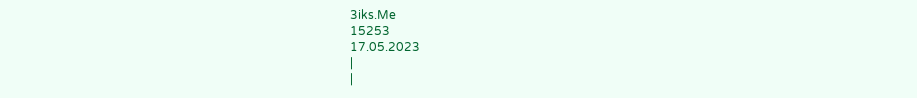3iks.Me
15253
17.05.2023
|
|